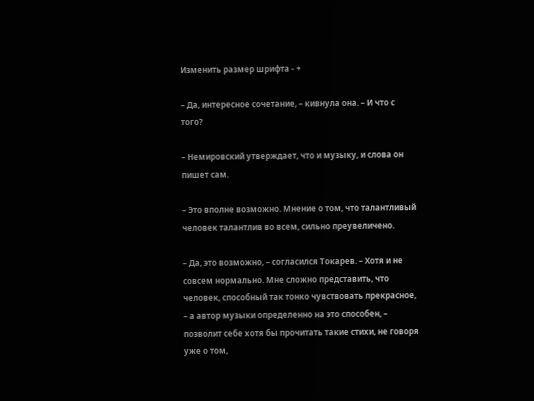Изменить размер шрифта - +

– Да, интересное сочетание, – кивнула она. – И что с того?

– Немировский утверждает, что и музыку, и слова он пишет сам.

– Это вполне возможно. Мнение о том, что талантливый человек талантлив во всем, сильно преувеличено.

– Да, это возможно, – согласился Токарев. – Хотя и не совсем нормально. Мне сложно представить, что человек, способный так тонко чувствовать прекрасное, – а автор музыки определенно на это способен, – позволит себе хотя бы прочитать такие стихи, не говоря уже о том,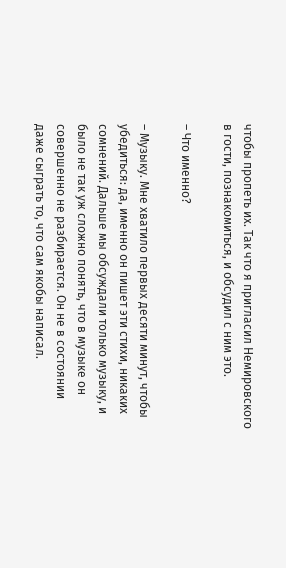чтобы пропеть их. Так что я пригласил Немировского в гости, познакомиться, и обсудил с ним это.

– Что именно?

– Музыку. Мне хватило первых десяти минут, чтобы убедиться: да, именно он пишет эти стихи, никаких сомнений. Дальше мы обсуждали только музыку, и было не так уж сложно понять, что в музыке он совершенно не разбирается. Он не в состоянии даже сыграть то, что сам якобы написал.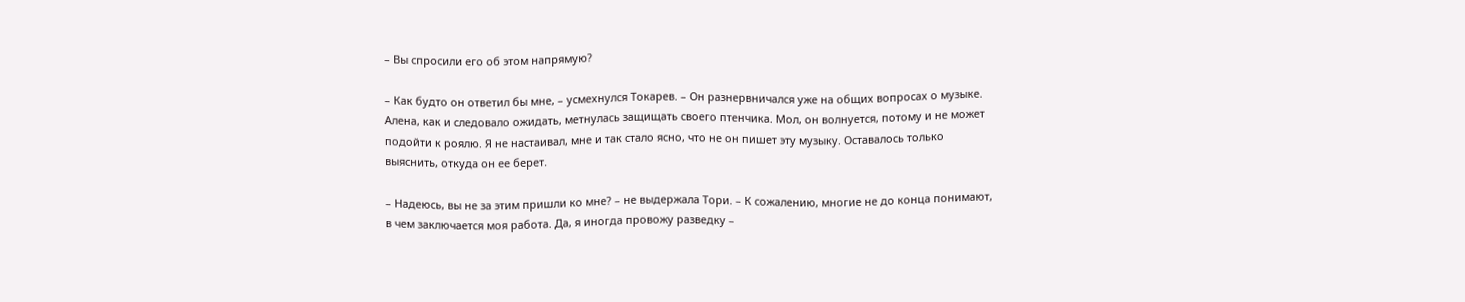– Вы спросили его об этом напрямую?

– Как будто он ответил бы мне, – усмехнулся Токарев. – Он разнервничался уже на общих вопросах о музыке. Алена, как и следовало ожидать, метнулась защищать своего птенчика. Мол, он волнуется, потому и не может подойти к роялю. Я не настаивал, мне и так стало ясно, что не он пишет эту музыку. Оставалось только выяснить, откуда он ее берет.

– Надеюсь, вы не за этим пришли ко мне? – не выдержала Тори. – К сожалению, многие не до конца понимают, в чем заключается моя работа. Да, я иногда провожу разведку –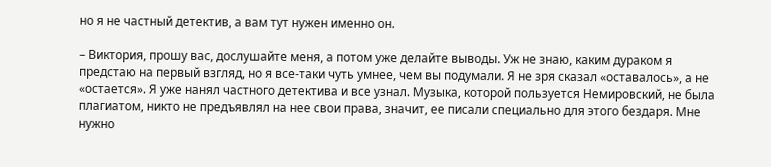но я не частный детектив, а вам тут нужен именно он.

– Виктория, прошу вас, дослушайте меня, а потом уже делайте выводы. Уж не знаю, каким дураком я предстаю на первый взгляд, но я все-таки чуть умнее, чем вы подумали. Я не зря сказал «оставалось», а не «остается». Я уже нанял частного детектива и все узнал. Музыка, которой пользуется Немировский, не была плагиатом, никто не предъявлял на нее свои права, значит, ее писали специально для этого бездаря. Мне нужно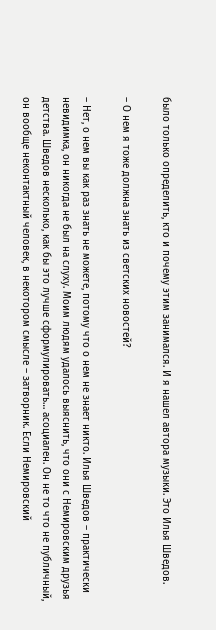было только определить, кто и почему этим занимался. И я нашел автора музыки. Это Илья Шведов.

– О нем я тоже должна знать из светских новостей?

– Нет, о нем вы как раз знать не можете, потому что о нем не знает никто. Илья Шведов – практически невидимка, он никогда не был на слуху. Моим людям удалось выяснить, что они с Немировским друзья детства. Шведов несколько, как бы это лучше сформулировать… асоциален. Он не то что не публичный, он вообще неконтактный человек, в некотором смысле – затворник. Если Немировский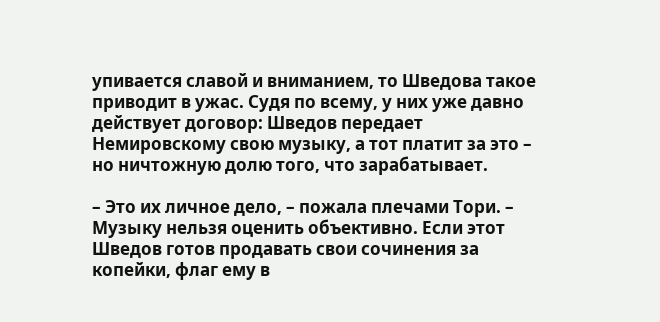упивается славой и вниманием, то Шведова такое приводит в ужас. Судя по всему, у них уже давно действует договор: Шведов передает Немировскому свою музыку, а тот платит за это – но ничтожную долю того, что зарабатывает.

– Это их личное дело, – пожала плечами Тори. – Музыку нельзя оценить объективно. Если этот Шведов готов продавать свои сочинения за копейки, флаг ему в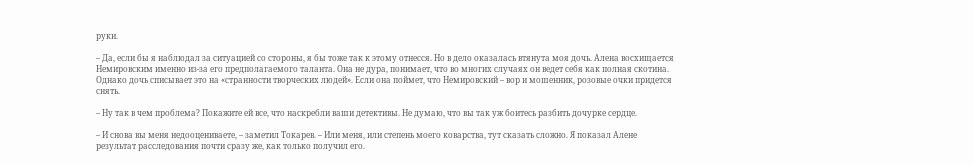руки.

– Да, если бы я наблюдал за ситуацией со стороны, я бы тоже так к этому отнесся. Но в дело оказалась втянута моя дочь. Алена восхищается Немировским именно из-за его предполагаемого таланта. Она не дура, понимает, что во многих случаях он ведет себя как полная скотина. Однако дочь списывает это на «странности творческих людей». Если она поймет, что Немировский – вор и мошенник, розовые очки придется снять.

– Ну так в чем проблема? Покажите ей все, что наскребли ваши детективы. Не думаю, что вы так уж боитесь разбить дочурке сердце.

– И снова вы меня недооцениваете, – заметил Токарев. – Или меня, или степень моего коварства, тут сказать сложно. Я показал Алене результат расследования почти сразу же, как только получил его.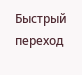Быстрый переход